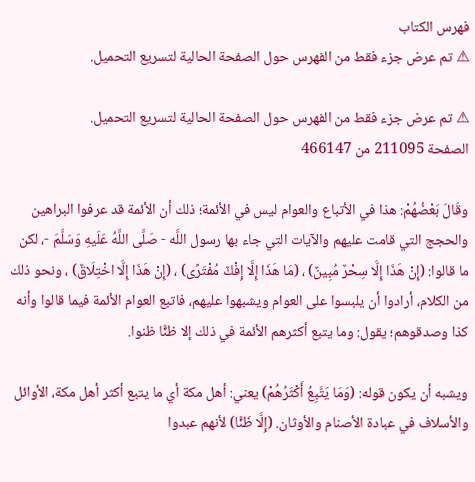فهرس الكتاب
⚠ تم عرض جزء فقط من الفهرس حول الصفحة الحالية لتسريع التحميل.

⚠ تم عرض جزء فقط من الفهرس حول الصفحة الحالية لتسريع التحميل.
الصفحة 211095 من 466147

وقَالَ بَعْضُهُمْ: هذا في الأتباع والعوام ليس في الأئمة؛ ذلك أن الأئمة قد عرفوا البراهين والحجج التي قامت عليهم والآيات التي جاء بها رسول اللَّه - صَلَّى اللَّهُ عَلَيهِ وَسَلَّمَ -، لكن ما قالوا: (إِنْ هَذَا إِلَّا سِحْرٌ مُبِينٌ) ، (مَا هَذَا إِلَّا إِفْكٌ مُفْتَرًى) ، (إِنْ هَذَا إِلَّا اخْتِلَاقٌ) ، ونحو ذلك من الكلام، أرادوا أن يلبسوا على العوام ويشبهوا عليهم، فاتبع العوام الأئمة فيما قالوا وأنه كذا وصدقوهم؛ يقول: وما يتبع أكثرهم الأئمة في ذلك إلا ظنًّا ظنوا.

ويشبه أن يكون قوله: (وَمَا يَتَّبِعُ أَكْثَرُهُمْ) يعني: أهل مكة أي ما يتبع أكثر أهل مكة، الأوائل والأسلاف في عبادة الأصنام والأوثان. (إِلَّا ظَنًّا) لأنهم عبدوا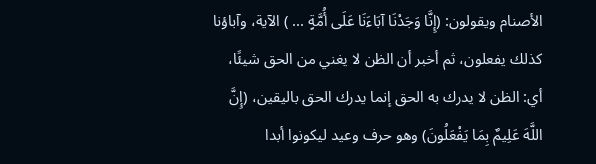الأصنام ويقولون: (إِنَّا وَجَدْنَا آبَاءَنَا عَلَى أُمَّةٍ ... ) الآية، وآباؤنا كذلك يفعلون، ثم أخبر أن الظن لا يغني من الحق شيئًا، أي: الظن لا يدرك به الحق إنما يدرك الحق باليقين، (إِنَّ اللَّهَ عَلِيمٌ بِمَا يَفْعَلُونَ) وهو حرف وعيد ليكونوا أبدا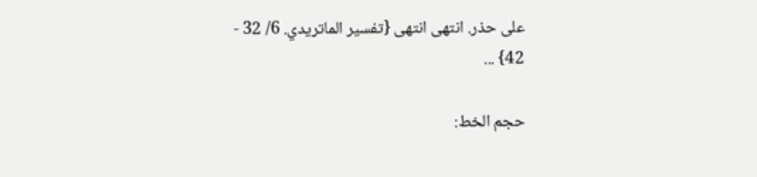على حذر. انتهى انتهى {تفسير الماتريدي. 6/ 32 - 42} ...

حجم الخط: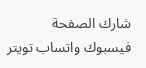شارك الصفحة
فيسبوك واتساب تويتر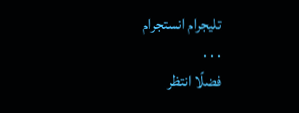تليجرام انستجرام
. . .
فضلًا انتظر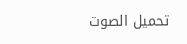تحميل الصوت